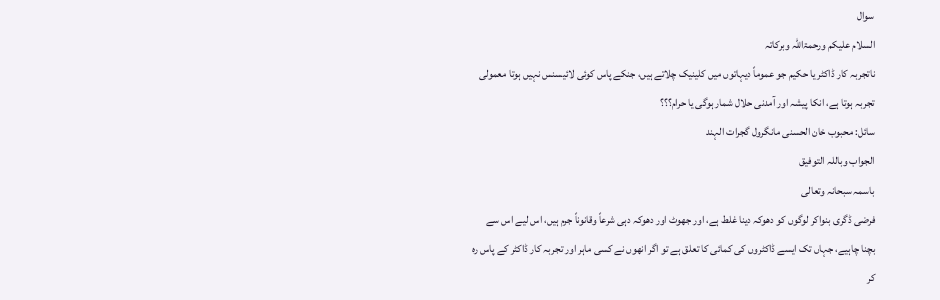سوال
السلام علیکم ورحمۃاللہ وبرکاتہ
ناتجربہ کار ڈاکٹر یا حکیم جو عموماً دیہاتوں میں کلینیک چلاتے ہیں، جنکے پاس کوئی لائیسنس نہیں ہوتا معمولی تجربہ ہوتا ہے، انکا پیشہ اور آمدنی حلال شمار ہوگی یا حرام؟؟؟
سائل: محبوب خان الحسنی مانگرول گجرات الہند
الجواب وباللہ التوفیق
باسمہ سبحانہ وتعالی
فرضی ڈگری بنواکر لوگوں کو دھوکہ دینا غلط ہے، اور جھوٹ اور دھوکہ دہی شرعاً وقانوناً جرم ہیں، اس لیے اس سے بچنا چاہیے، جہاں تک ایسے ڈاکٹروں کی کمائی کا تعلق ہے تو اگر انھوں نے کسی ماہر اور تجربہ کار ڈاکٹر کے پاس رہ کر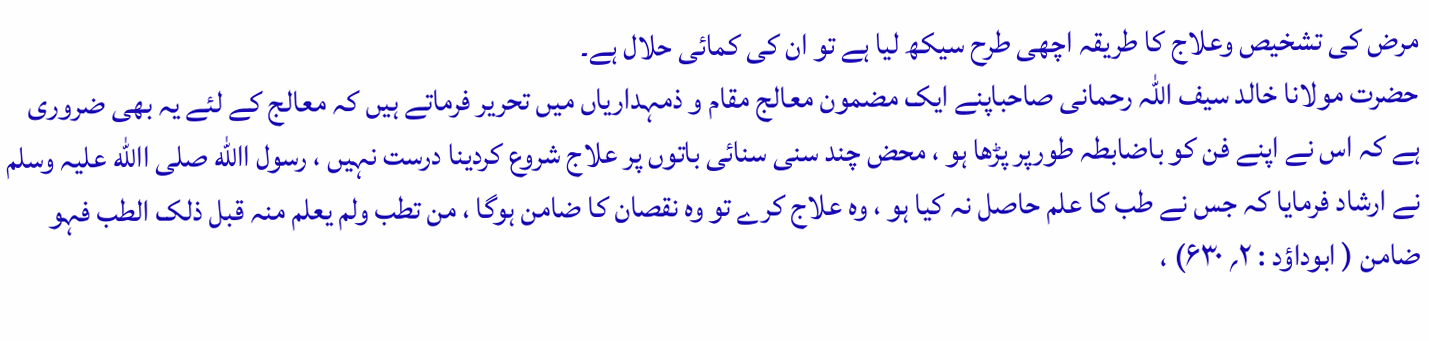مرض کی تشخیص وعلاج کا طریقہ اچھی طرح سیکھ لیا ہے تو ان کی کمائی حلال ہے۔
حضرت مولانا خالد سیف اللہ رحمانی صاحباپنے ایک مضمون معالج مقام و ذمہداریاں میں تحریر فرماتے ہیں کہ معالج کے لئے یہ بھی ضروری ہے کہ اس نے اپنے فن کو باضابطہ طورپر پڑھا ہو ، محض چند سنی سنائی باتوں پر علاج شروع کردینا درست نہیں ، رسول االله صلی االله علیہ وسلم نے ارشاد فرمایا کہ جس نے طب کا علم حاصل نہ کیا ہو ، وہ علاج کرے تو وہ نقصان کا ضامن ہوگا ، من تطب ولم یعلم منہ قبل ذلک الطب فہو ضامن ( ابوداؤد : ۲؍ ۶۳۰) ،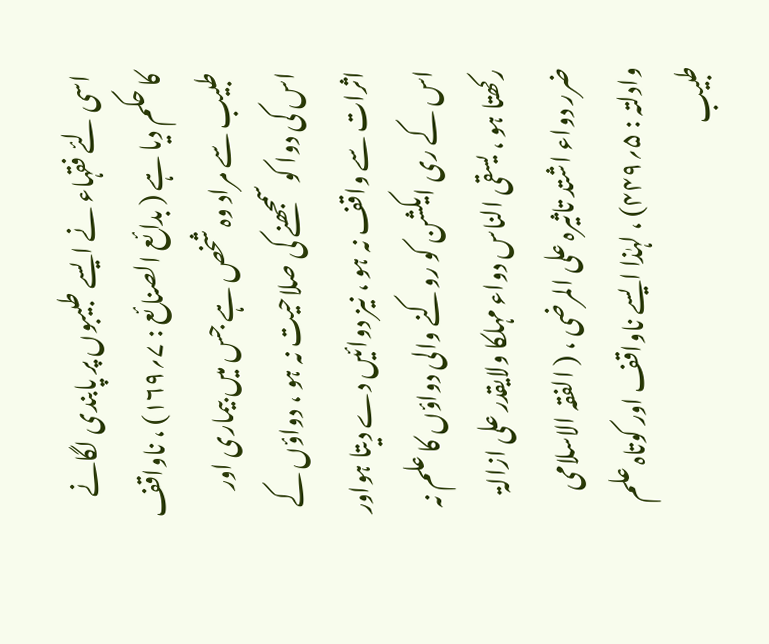اسی لئے فقہاء نے ایسے طبیبوں پر پابندی لگانے کا حکم دیا ہے ( بدائع الصنائع : ۷؍۱۶۹) ، ناواقف طبیب سے مراد وہ شخص ہے جس میں بیماری اور اس کی دوا کو سمجھنے کی صلاحیت نہ ہو ، دواؤں کے اثرات سے واقف نہ ہو ، نیز دوائیں دے دیتا ہواور اس کے ری ایکشن کو روکنے والی دواؤں کا علم نہ رکھتا ہو ، یسقی الناس دواء مہلکا ولایقدر علی ازالۃ ضرر دواء اشتد تاثیرہ علی المرضی ، ( الفقہ الاسلامی وادلتہ : ۵؍۴۴۹) ، لہٰذا ایسے ناواقف اور کوتاہ علم طبیب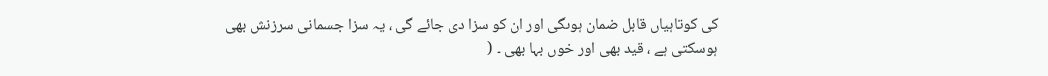کی کوتاہیاں قابل ضمان ہوںگی اور ان کو سزا دی جائے گی ، یہ سزا جسمانی سرزنش بھی ہوسکتی ہے ، قید بھی اور خوں بہا بھی ۔ (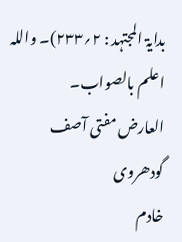بدایۃ المجتہد : ۲؍۲۳۳)۔ واللہ اعلم بالصواب۔
العارض مفتی آصف گودھروی
خادم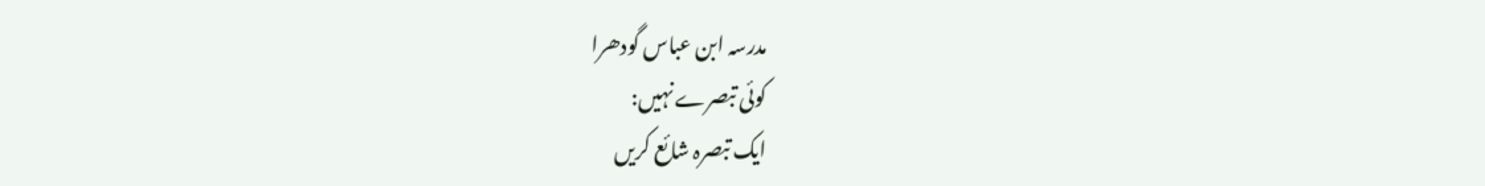مدرسہ ابن عباس گودھرا
کوئی تبصرے نہیں:
ایک تبصرہ شائع کریں